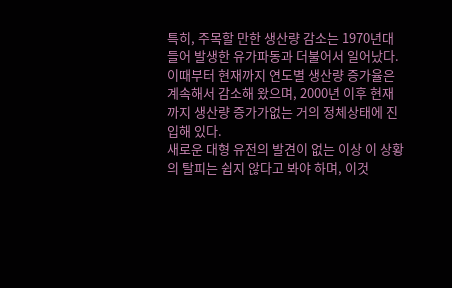특히, 주목할 만한 생산량 감소는 1970년대 들어 발생한 유가파동과 더불어서 일어났다. 이때부터 현재까지 연도별 생산량 증가율은 계속해서 감소해 왔으며, 2000년 이후 현재까지 생산량 증가가없는 거의 정체상태에 진입해 있다.
새로운 대형 유전의 발견이 없는 이상 이 상황의 탈피는 쉽지 않다고 봐야 하며, 이것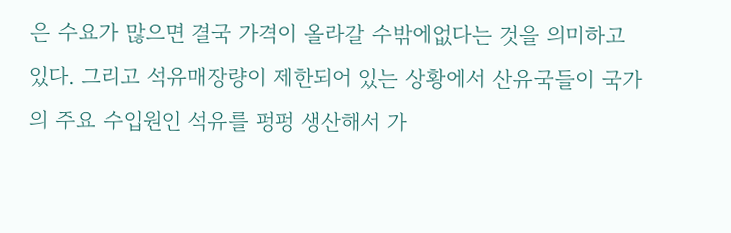은 수요가 많으면 결국 가격이 올라갈 수밖에없다는 것을 의미하고 있다. 그리고 석유매장량이 제한되어 있는 상황에서 산유국들이 국가의 주요 수입원인 석유를 펑펑 생산해서 가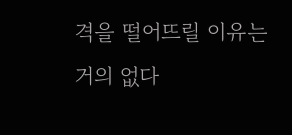격을 떨어뜨릴 이유는 거의 없다